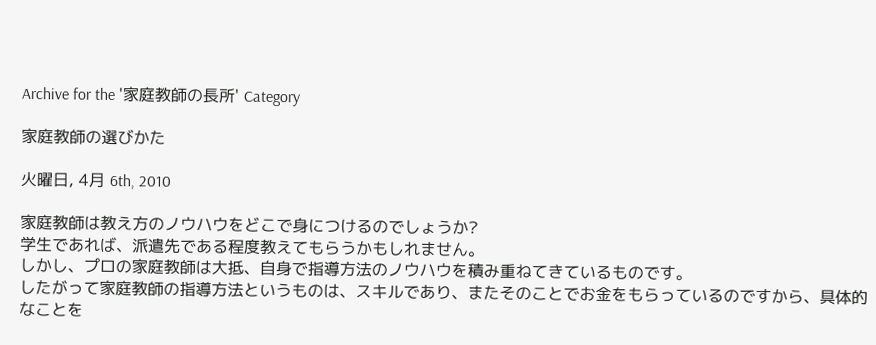Archive for the '家庭教師の長所' Category

家庭教師の選びかた

火曜日, 4月 6th, 2010

家庭教師は教え方のノウハウをどこで身につけるのでしょうか?
学生であれば、派遣先である程度教えてもらうかもしれません。
しかし、プロの家庭教師は大抵、自身で指導方法のノウハウを積み重ねてきているものです。
したがって家庭教師の指導方法というものは、スキルであり、またそのことでお金をもらっているのですから、具体的なことを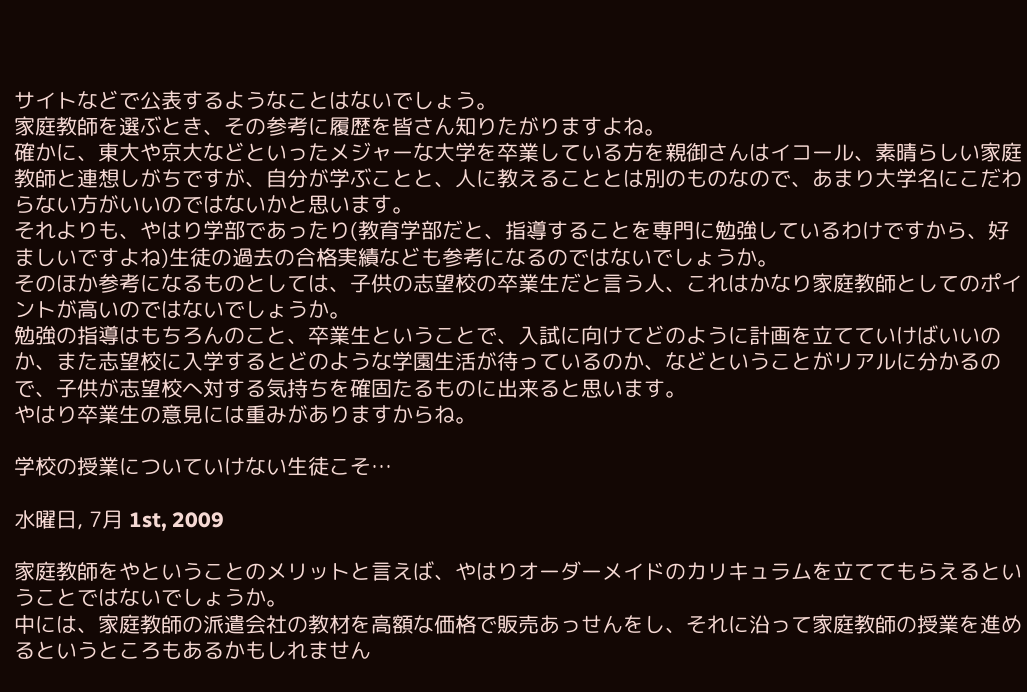サイトなどで公表するようなことはないでしょう。
家庭教師を選ぶとき、その参考に履歴を皆さん知りたがりますよね。
確かに、東大や京大などといったメジャーな大学を卒業している方を親御さんはイコール、素晴らしい家庭教師と連想しがちですが、自分が学ぶことと、人に教えることとは別のものなので、あまり大学名にこだわらない方がいいのではないかと思います。
それよりも、やはり学部であったり(教育学部だと、指導することを専門に勉強しているわけですから、好ましいですよね)生徒の過去の合格実績なども参考になるのではないでしょうか。
そのほか参考になるものとしては、子供の志望校の卒業生だと言う人、これはかなり家庭教師としてのポイントが高いのではないでしょうか。
勉強の指導はもちろんのこと、卒業生ということで、入試に向けてどのように計画を立てていけばいいのか、また志望校に入学するとどのような学園生活が待っているのか、などということがリアルに分かるので、子供が志望校へ対する気持ちを確固たるものに出来ると思います。
やはり卒業生の意見には重みがありますからね。

学校の授業についていけない生徒こそ…

水曜日, 7月 1st, 2009

家庭教師をやということのメリットと言えば、やはりオーダーメイドのカリキュラムを立ててもらえるということではないでしょうか。
中には、家庭教師の派遣会社の教材を高額な価格で販売あっせんをし、それに沿って家庭教師の授業を進めるというところもあるかもしれません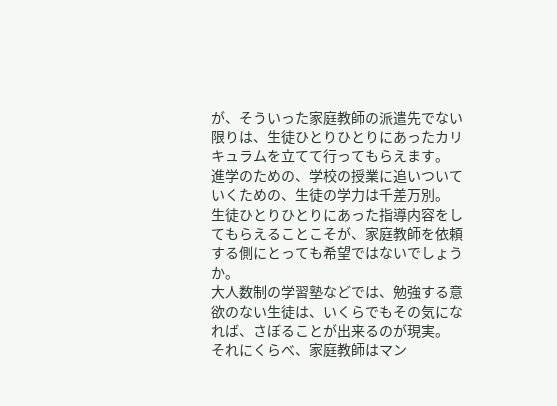が、そういった家庭教師の派遣先でない限りは、生徒ひとりひとりにあったカリキュラムを立てて行ってもらえます。
進学のための、学校の授業に追いついていくための、生徒の学力は千差万別。
生徒ひとりひとりにあった指導内容をしてもらえることこそが、家庭教師を依頼する側にとっても希望ではないでしょうか。
大人数制の学習塾などでは、勉強する意欲のない生徒は、いくらでもその気になれば、さぼることが出来るのが現実。
それにくらべ、家庭教師はマン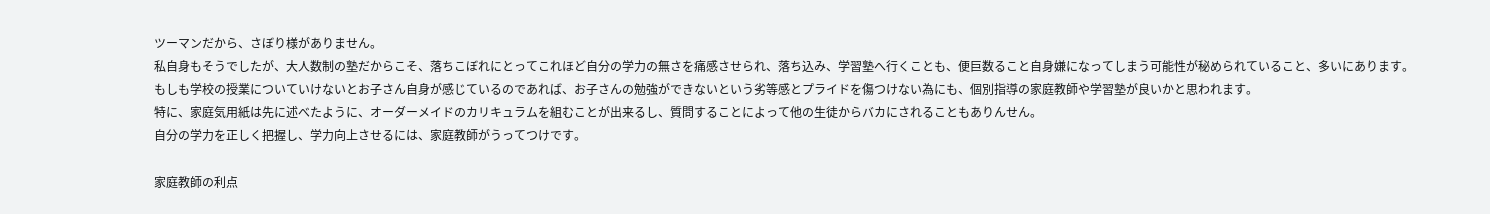ツーマンだから、さぼり様がありません。
私自身もそうでしたが、大人数制の塾だからこそ、落ちこぼれにとってこれほど自分の学力の無さを痛感させられ、落ち込み、学習塾へ行くことも、便巨数ること自身嫌になってしまう可能性が秘められていること、多いにあります。
もしも学校の授業についていけないとお子さん自身が感じているのであれば、お子さんの勉強ができないという劣等感とプライドを傷つけない為にも、個別指導の家庭教師や学習塾が良いかと思われます。
特に、家庭気用紙は先に述べたように、オーダーメイドのカリキュラムを組むことが出来るし、質問することによって他の生徒からバカにされることもありんせん。
自分の学力を正しく把握し、学力向上させるには、家庭教師がうってつけです。

家庭教師の利点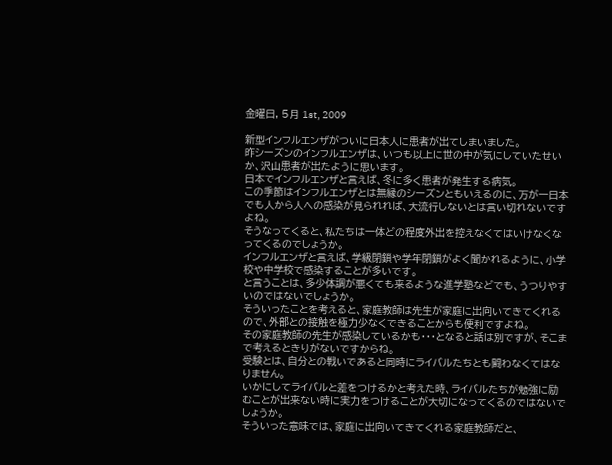金曜日, 5月 1st, 2009

新型インフルエンザがついに日本人に患者が出てしまいました。
昨シーズンのインフルエンザは、いつも以上に世の中が気にしていたせいか、沢山患者が出たように思います。
日本でインフルエンザと言えば、冬に多く患者が発生する病気。
この季節はインフルエンザとは無縁のシーズンともいえるのに、万が一日本でも人から人への感染が見られれば、大流行しないとは言い切れないですよね。
そうなってくると、私たちは一体どの程度外出を控えなくてはいけなくなってくるのでしょうか。
インフルエンザと言えば、学級閉鎖や学年閉鎖がよく聞かれるように、小学校や中学校で感染することが多いです。
と言うことは、多少体調が悪くても来るような進学塾などでも、うつりやすいのではないでしょうか。
そういったことを考えると、家庭教師は先生が家庭に出向いてきてくれるので、外部との接触を極力少なくできることからも便利ですよね。
その家庭教師の先生が感染しているかも・・・となると話は別ですが、そこまで考えるときりがないですからね。
受験とは、自分との戦いであると同時にライバルたちとも闘わなくてはなりません。
いかにしてライバルと差をつけるかと考えた時、ライバルたちが勉強に励むことが出来ない時に実力をつけることが大切になってくるのではないでしょうか。
そういった意味では、家庭に出向いてきてくれる家庭教師だと、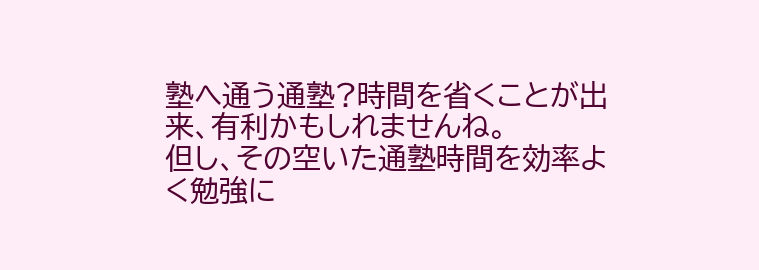塾へ通う通塾?時間を省くことが出来、有利かもしれませんね。
但し、その空いた通塾時間を効率よく勉強に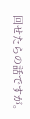回せたらの話ですが。